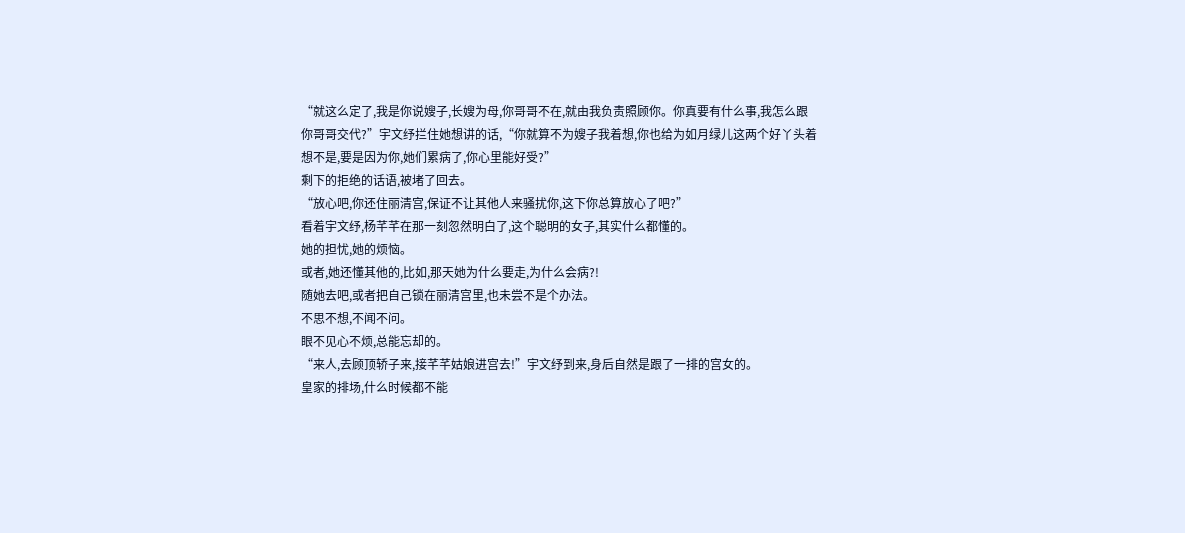“就这么定了,我是你说嫂子,长嫂为母,你哥哥不在,就由我负责照顾你。你真要有什么事,我怎么跟你哥哥交代?”宇文纾拦住她想讲的话,“你就算不为嫂子我着想,你也给为如月绿儿这两个好丫头着想不是,要是因为你,她们累病了,你心里能好受?”
剩下的拒绝的话语,被堵了回去。
“放心吧,你还住丽清宫,保证不让其他人来骚扰你,这下你总算放心了吧?”
看着宇文纾,杨芊芊在那一刻忽然明白了,这个聪明的女子,其实什么都懂的。
她的担忧,她的烦恼。
或者,她还懂其他的,比如,那天她为什么要走,为什么会病?!
随她去吧,或者把自己锁在丽清宫里,也未尝不是个办法。
不思不想,不闻不问。
眼不见心不烦,总能忘却的。
“来人,去顾顶轿子来,接芊芊姑娘进宫去!”宇文纾到来,身后自然是跟了一排的宫女的。
皇家的排场,什么时候都不能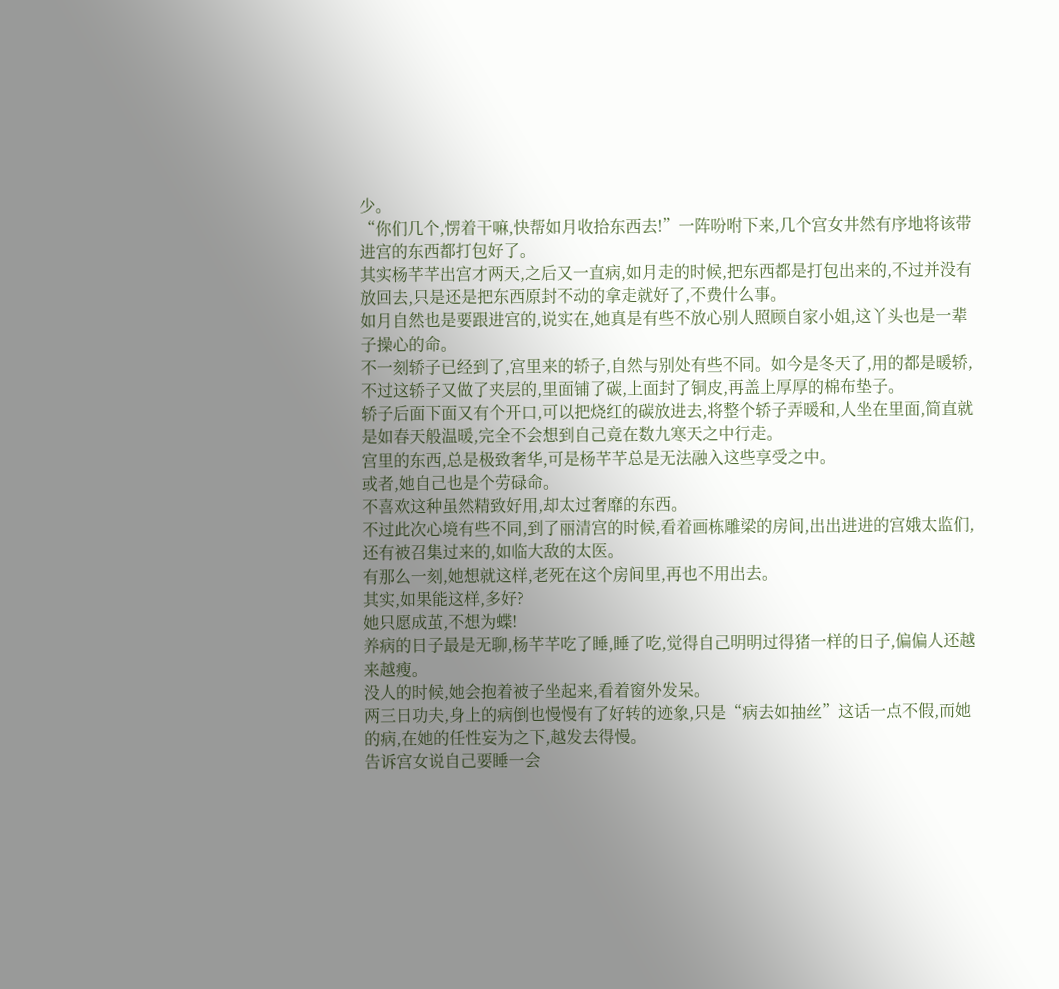少。
“你们几个,愣着干嘛,快帮如月收拾东西去!”一阵吩咐下来,几个宫女井然有序地将该带进宫的东西都打包好了。
其实杨芊芊出宫才两天,之后又一直病,如月走的时候,把东西都是打包出来的,不过并没有放回去,只是还是把东西原封不动的拿走就好了,不费什么事。
如月自然也是要跟进宫的,说实在,她真是有些不放心别人照顾自家小姐,这丫头也是一辈子操心的命。
不一刻轿子已经到了,宫里来的轿子,自然与别处有些不同。如今是冬天了,用的都是暖轿,不过这轿子又做了夹层的,里面铺了碳,上面封了铜皮,再盖上厚厚的棉布垫子。
轿子后面下面又有个开口,可以把烧红的碳放进去,将整个轿子弄暖和,人坐在里面,简直就是如春天般温暖,完全不会想到自己竟在数九寒天之中行走。
宫里的东西,总是极致奢华,可是杨芊芊总是无法融入这些享受之中。
或者,她自己也是个劳碌命。
不喜欢这种虽然精致好用,却太过奢靡的东西。
不过此次心境有些不同,到了丽清宫的时候,看着画栋雕梁的房间,出出进进的宫娥太监们,还有被召集过来的,如临大敌的太医。
有那么一刻,她想就这样,老死在这个房间里,再也不用出去。
其实,如果能这样,多好?
她只愿成茧,不想为蝶!
养病的日子最是无聊,杨芊芊吃了睡,睡了吃,觉得自己明明过得猪一样的日子,偏偏人还越来越瘦。
没人的时候,她会抱着被子坐起来,看着窗外发呆。
两三日功夫,身上的病倒也慢慢有了好转的迹象,只是“病去如抽丝”这话一点不假,而她的病,在她的任性妄为之下,越发去得慢。
告诉宫女说自己要睡一会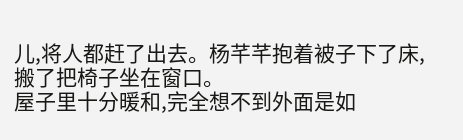儿,将人都赶了出去。杨芊芊抱着被子下了床,搬了把椅子坐在窗口。
屋子里十分暖和,完全想不到外面是如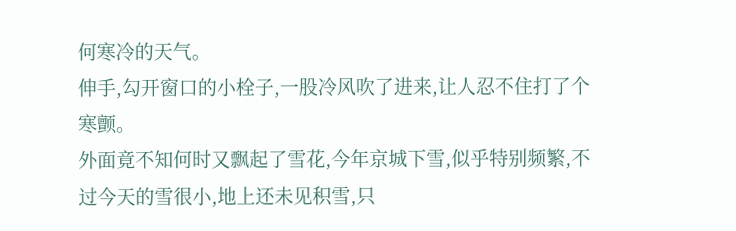何寒冷的天气。
伸手,勾开窗口的小栓子,一股冷风吹了进来,让人忍不住打了个寒颤。
外面竟不知何时又飘起了雪花,今年京城下雪,似乎特别频繁,不过今天的雪很小,地上还未见积雪,只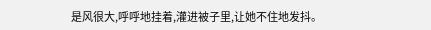是风很大,呼呼地挂着,灌进被子里,让她不住地发抖。